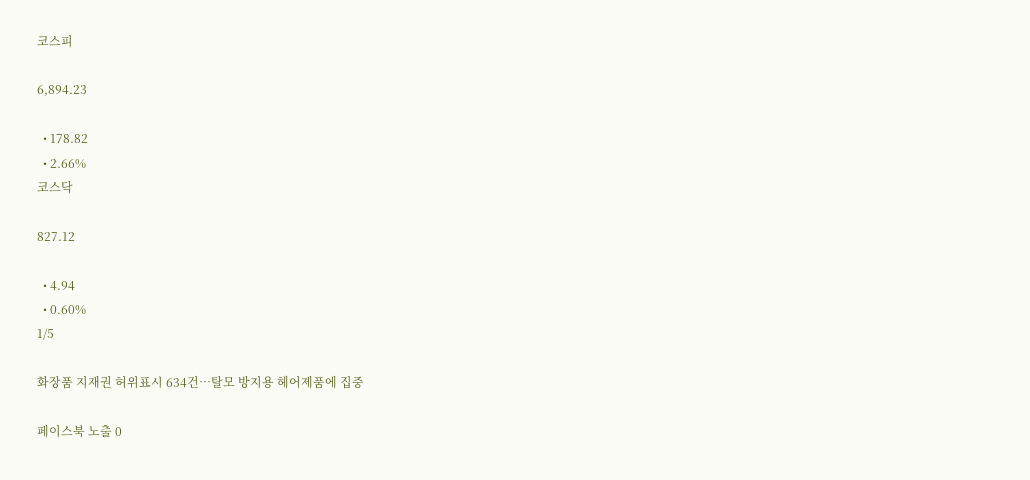코스피

6,894.23

  • 178.82
  • 2.66%
코스닥

827.12

  • 4.94
  • 0.60%
1/5

화장품 지재권 허위표시 634건…탈모 방지용 헤어제품에 집중

페이스북 노출 0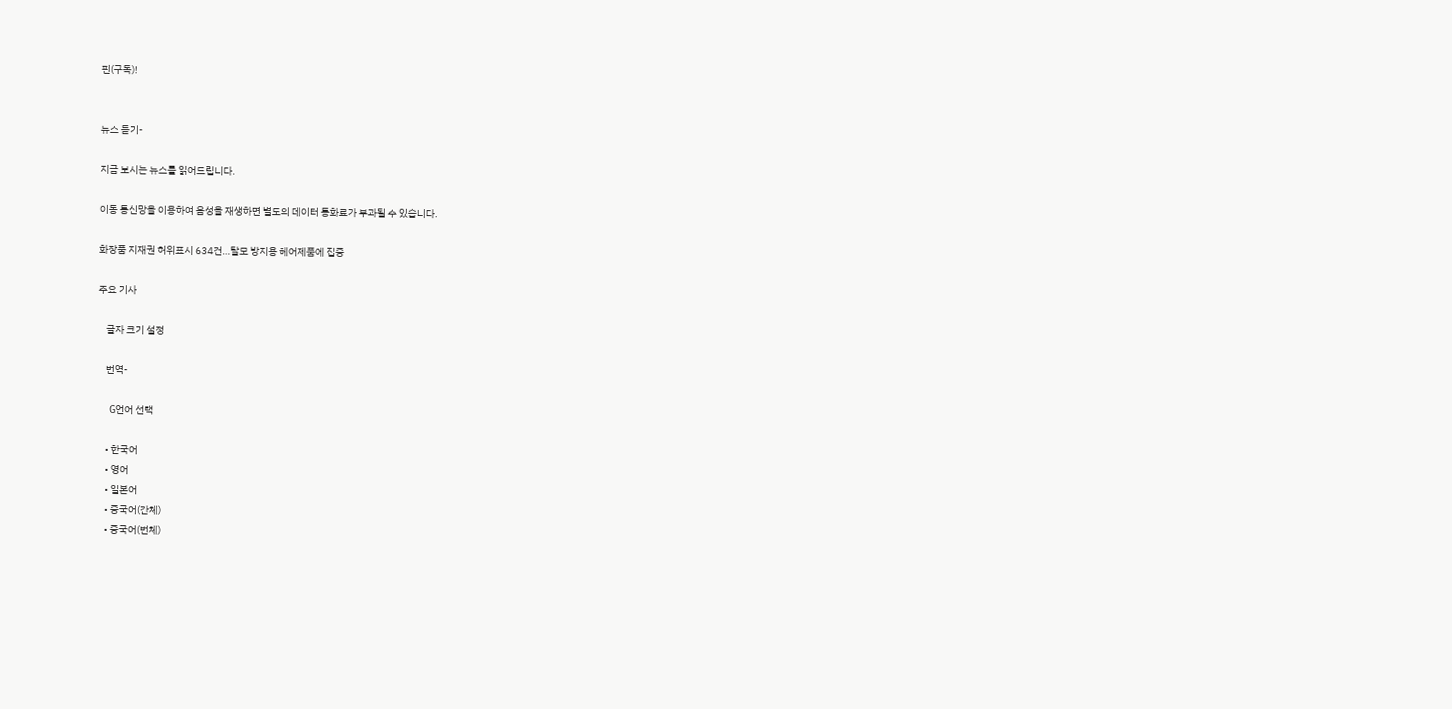핀(구독)!


뉴스 듣기-

지금 보시는 뉴스를 읽어드립니다.

이동 통신망을 이용하여 음성을 재생하면 별도의 데이터 통화료가 부과될 수 있습니다.

화장품 지재권 허위표시 634건…탈모 방지용 헤어제품에 집중

주요 기사

    글자 크기 설정

    번역-

    G언어 선택

    • 한국어
    • 영어
    • 일본어
    • 중국어(간체)
    • 중국어(번체)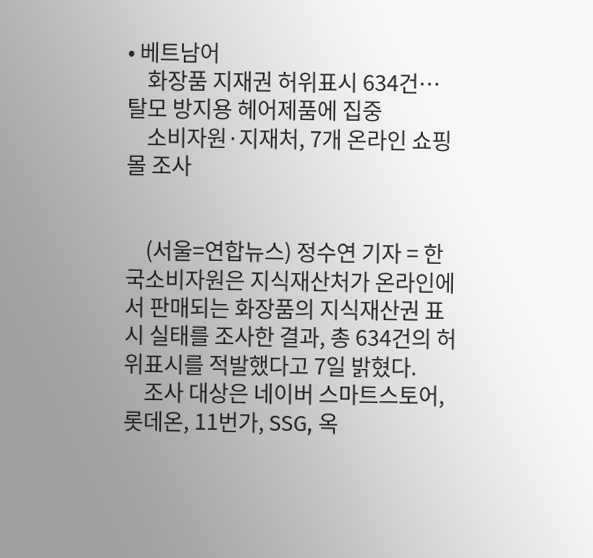• 베트남어
    화장품 지재권 허위표시 634건…탈모 방지용 헤어제품에 집중
    소비자원·지재처, 7개 온라인 쇼핑몰 조사


    (서울=연합뉴스) 정수연 기자 = 한국소비자원은 지식재산처가 온라인에서 판매되는 화장품의 지식재산권 표시 실태를 조사한 결과, 총 634건의 허위표시를 적발했다고 7일 밝혔다.
    조사 대상은 네이버 스마트스토어, 롯데온, 11번가, SSG, 옥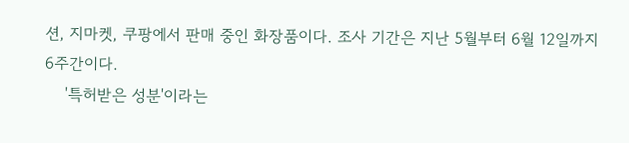션, 지마켓, 쿠팡에서 판매 중인 화장품이다. 조사 기간은 지난 5월부터 6월 12일까지 6주간이다.
    '특허받은 성분'이라는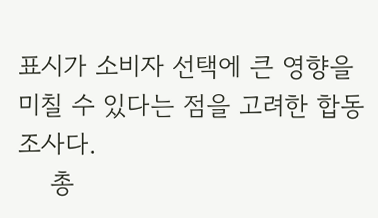표시가 소비자 선택에 큰 영향을 미칠 수 있다는 점을 고려한 합동조사다.
    총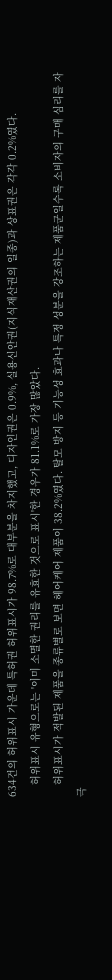634건의 허위표시 가운데 특허권 허위표시가 98.7%로 대부분을 차지했고, 디자인권은 0.9%, 실용신안권(지식재산권의 일종)과 상표권은 각각 0.2%였다.
    허위표시 유형으로는 '이미 소멸한 권리를 유효한 것으로 표시'한 경우가 81.1%로 가장 많았다.
    허위표시가 적발된 제품을 종류별로 보면 헤어케어 제품이 38.2%였다. 탈모 방지 등 기능성 효과나 특정 성분을 강조하는 제품군일수록 소비자의 구매 심리를 자극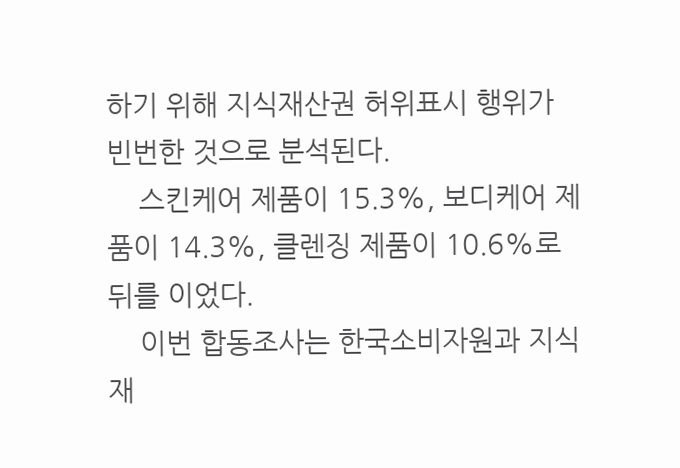하기 위해 지식재산권 허위표시 행위가 빈번한 것으로 분석된다.
    스킨케어 제품이 15.3%, 보디케어 제품이 14.3%, 클렌징 제품이 10.6%로 뒤를 이었다.
    이번 합동조사는 한국소비자원과 지식재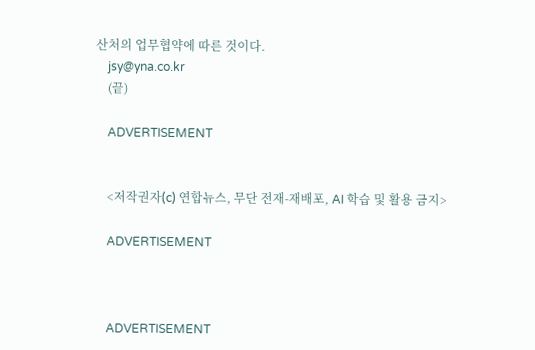산처의 업무협약에 따른 것이다.
    jsy@yna.co.kr
    (끝)

    ADVERTISEMENT


    <저작권자(c) 연합뉴스, 무단 전재-재배포, AI 학습 및 활용 금지>

    ADVERTISEMENT



    ADVERTISEMENT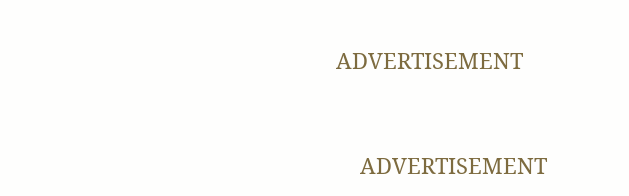ADVERTISEMENT


    ADVERTISEMENT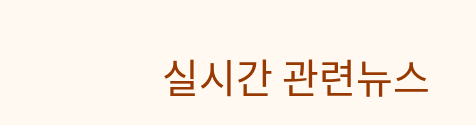실시간 관련뉴스